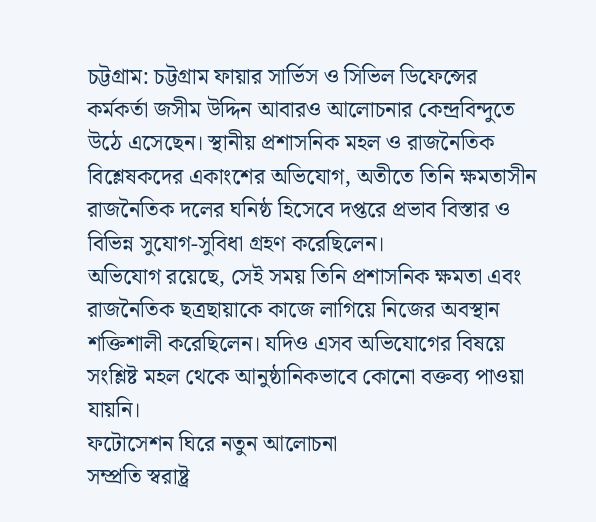চট্টগ্রাম: চট্টগ্রাম ফায়ার সার্ভিস ও সিভিল ডিফেন্সের কর্মকর্তা জসীম উদ্দিন আবারও আলোচনার কেন্দ্রবিন্দুতে উঠে এসেছেন। স্থানীয় প্রশাসনিক মহল ও রাজনৈতিক বিশ্লেষকদের একাংশের অভিযোগ, অতীতে তিনি ক্ষমতাসীন রাজনৈতিক দলের ঘনিষ্ঠ হিসেবে দপ্তরে প্রভাব বিস্তার ও বিভিন্ন সুযোগ-সুবিধা গ্রহণ করেছিলেন।
অভিযোগ রয়েছে, সেই সময় তিনি প্রশাসনিক ক্ষমতা এবং রাজনৈতিক ছত্রছায়াকে কাজে লাগিয়ে নিজের অবস্থান শক্তিশালী করেছিলেন। যদিও এসব অভিযোগের বিষয়ে সংশ্লিষ্ট মহল থেকে আনুষ্ঠানিকভাবে কোনো বক্তব্য পাওয়া যায়নি।
ফটোসেশন ঘিরে নতুন আলোচনা
সম্প্রতি স্বরাষ্ট্র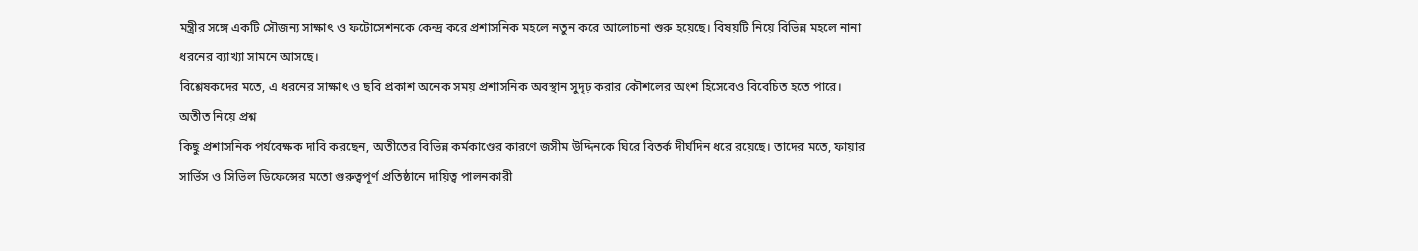মন্ত্রীর সঙ্গে একটি সৌজন্য সাক্ষাৎ ও ফটোসেশনকে কেন্দ্র করে প্রশাসনিক মহলে নতুন করে আলোচনা শুরু হয়েছে। বিষয়টি নিয়ে বিভিন্ন মহলে নানা ধরনের ব্যাখ্যা সামনে আসছে।
বিশ্লেষকদের মতে, এ ধরনের সাক্ষাৎ ও ছবি প্রকাশ অনেক সময় প্রশাসনিক অবস্থান সুদৃঢ় করার কৌশলের অংশ হিসেবেও বিবেচিত হতে পারে।
অতীত নিয়ে প্রশ্ন
কিছু প্রশাসনিক পর্যবেক্ষক দাবি করছেন, অতীতের বিভিন্ন কর্মকাণ্ডের কারণে জসীম উদ্দিনকে ঘিরে বিতর্ক দীর্ঘদিন ধরে রয়েছে। তাদের মতে, ফায়ার সার্ভিস ও সিভিল ডিফেন্সের মতো গুরুত্বপূর্ণ প্রতিষ্ঠানে দায়িত্ব পালনকারী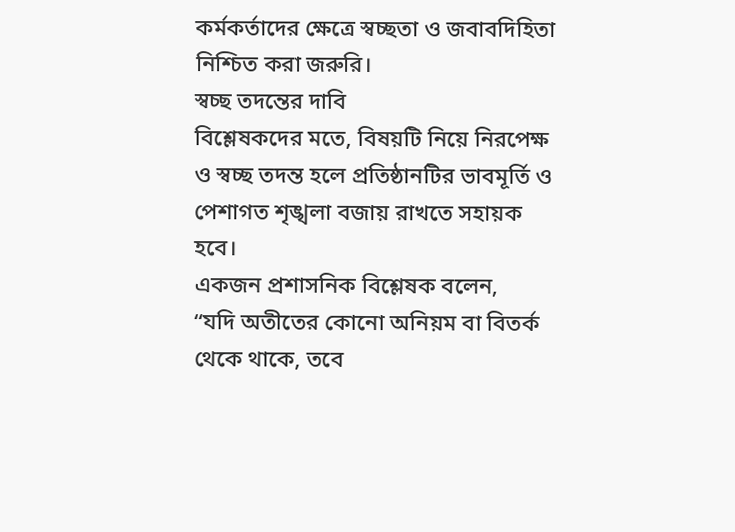কর্মকর্তাদের ক্ষেত্রে স্বচ্ছতা ও জবাবদিহিতা নিশ্চিত করা জরুরি।
স্বচ্ছ তদন্তের দাবি
বিশ্লেষকদের মতে, বিষয়টি নিয়ে নিরপেক্ষ ও স্বচ্ছ তদন্ত হলে প্রতিষ্ঠানটির ভাবমূর্তি ও পেশাগত শৃঙ্খলা বজায় রাখতে সহায়ক হবে।
একজন প্রশাসনিক বিশ্লেষক বলেন,
“যদি অতীতের কোনো অনিয়ম বা বিতর্ক থেকে থাকে, তবে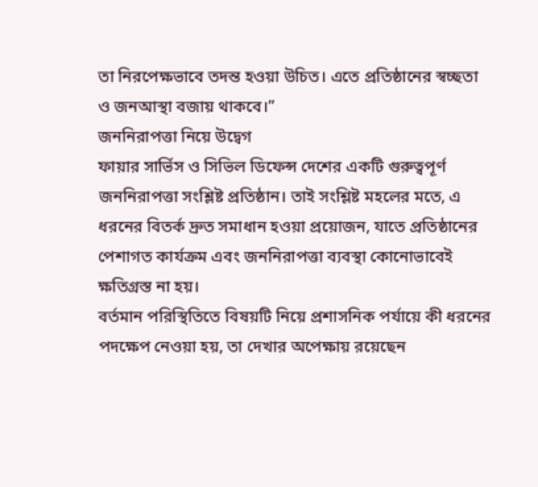তা নিরপেক্ষভাবে তদন্ত হওয়া উচিত। এতে প্রতিষ্ঠানের স্বচ্ছতা ও জনআস্থা বজায় থাকবে।”
জননিরাপত্তা নিয়ে উদ্বেগ
ফায়ার সার্ভিস ও সিভিল ডিফেন্স দেশের একটি গুরুত্বপূর্ণ জননিরাপত্তা সংশ্লিষ্ট প্রতিষ্ঠান। তাই সংশ্লিষ্ট মহলের মতে, এ ধরনের বিতর্ক দ্রুত সমাধান হওয়া প্রয়োজন, যাতে প্রতিষ্ঠানের পেশাগত কার্যক্রম এবং জননিরাপত্তা ব্যবস্থা কোনোভাবেই ক্ষতিগ্রস্ত না হয়।
বর্তমান পরিস্থিতিতে বিষয়টি নিয়ে প্রশাসনিক পর্যায়ে কী ধরনের পদক্ষেপ নেওয়া হয়, তা দেখার অপেক্ষায় রয়েছেন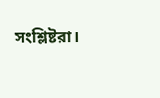সংশ্লিষ্টরা।